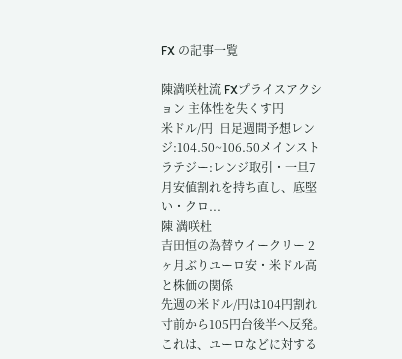FX の記事一覧

陳満咲杜流 FXプライスアクション 主体性を失くす円
米ドル/円  日足週間予想レンジ:104.50~106.50メインストラテジー:レンジ取引・一旦7月安値割れを持ち直し、底堅い・クロ...
陳 満咲杜
吉田恒の為替ウイークリー 2ヶ月ぶりユーロ安・米ドル高と株価の関係
先週の米ドル/円は104円割れ寸前から105円台後半へ反発。これは、ユーロなどに対する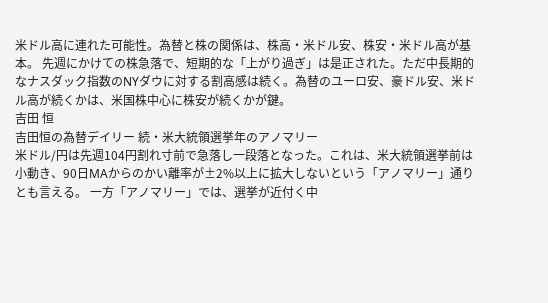米ドル高に連れた可能性。為替と株の関係は、株高・米ドル安、株安・米ドル高が基本。 先週にかけての株急落で、短期的な「上がり過ぎ」は是正された。ただ中長期的なナスダック指数のNYダウに対する割高感は続く。為替のユーロ安、豪ドル安、米ドル高が続くかは、米国株中心に株安が続くかが鍵。
吉田 恒
吉田恒の為替デイリー 続・米大統領選挙年のアノマリー
米ドル/円は先週104円割れ寸前で急落し一段落となった。これは、米大統領選挙前は小動き、90日MAからのかい離率が±2%以上に拡大しないという「アノマリー」通りとも言える。 一方「アノマリー」では、選挙が近付く中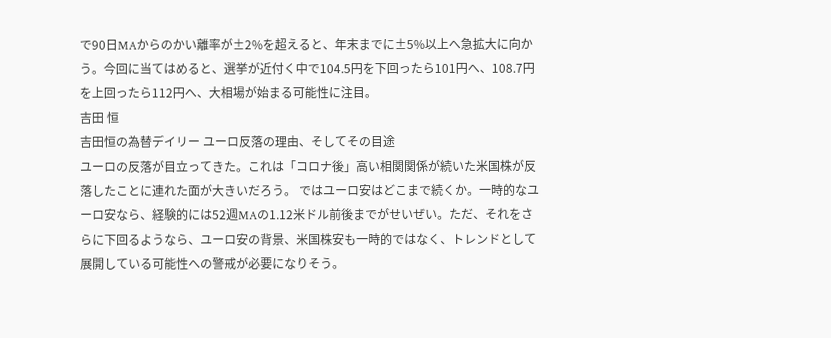で90日MAからのかい離率が±2%を超えると、年末までに±5%以上へ急拡大に向かう。今回に当てはめると、選挙が近付く中で104.5円を下回ったら101円へ、108.7円を上回ったら112円へ、大相場が始まる可能性に注目。
吉田 恒
吉田恒の為替デイリー ユーロ反落の理由、そしてその目途
ユーロの反落が目立ってきた。これは「コロナ後」高い相関関係が続いた米国株が反落したことに連れた面が大きいだろう。 ではユーロ安はどこまで続くか。一時的なユーロ安なら、経験的には52週MAの1.12米ドル前後までがせいぜい。ただ、それをさらに下回るようなら、ユーロ安の背景、米国株安も一時的ではなく、トレンドとして展開している可能性への警戒が必要になりそう。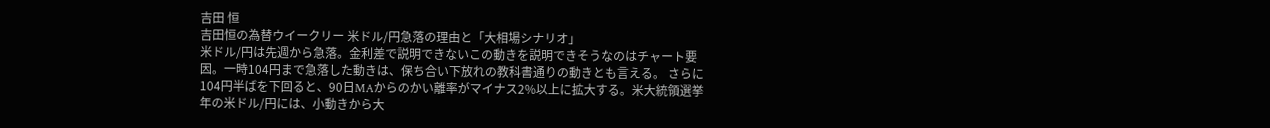吉田 恒
吉田恒の為替ウイークリー 米ドル/円急落の理由と「大相場シナリオ」
米ドル/円は先週から急落。金利差で説明できないこの動きを説明できそうなのはチャート要因。一時104円まで急落した動きは、保ち合い下放れの教科書通りの動きとも言える。 さらに104円半ばを下回ると、90日MAからのかい離率がマイナス2%以上に拡大する。米大統領選挙年の米ドル/円には、小動きから大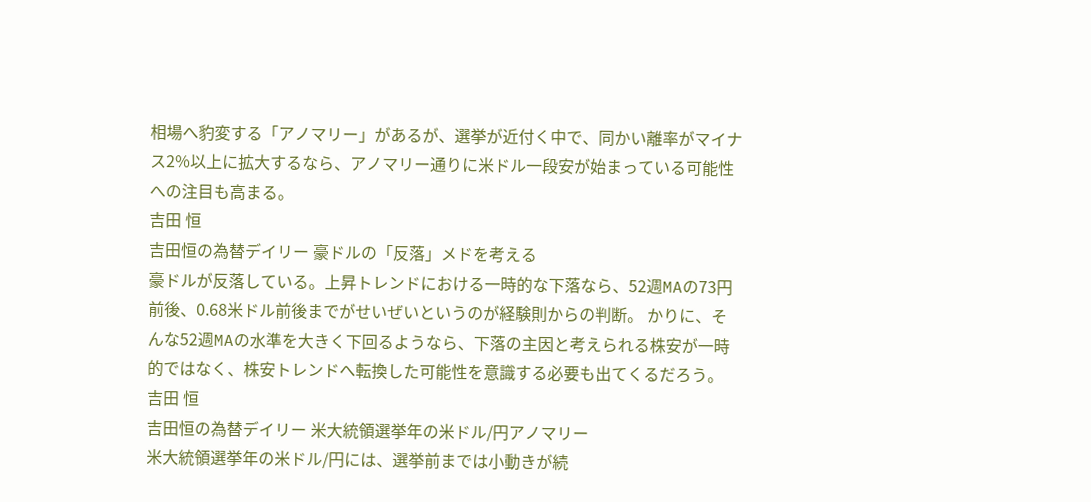相場へ豹変する「アノマリー」があるが、選挙が近付く中で、同かい離率がマイナス2%以上に拡大するなら、アノマリー通りに米ドル一段安が始まっている可能性への注目も高まる。
吉田 恒
吉田恒の為替デイリー 豪ドルの「反落」メドを考える
豪ドルが反落している。上昇トレンドにおける一時的な下落なら、52週MAの73円前後、0.68米ドル前後までがせいぜいというのが経験則からの判断。 かりに、そんな52週MAの水準を大きく下回るようなら、下落の主因と考えられる株安が一時的ではなく、株安トレンドへ転換した可能性を意識する必要も出てくるだろう。
吉田 恒
吉田恒の為替デイリー 米大統領選挙年の米ドル/円アノマリー
米大統領選挙年の米ドル/円には、選挙前までは小動きが続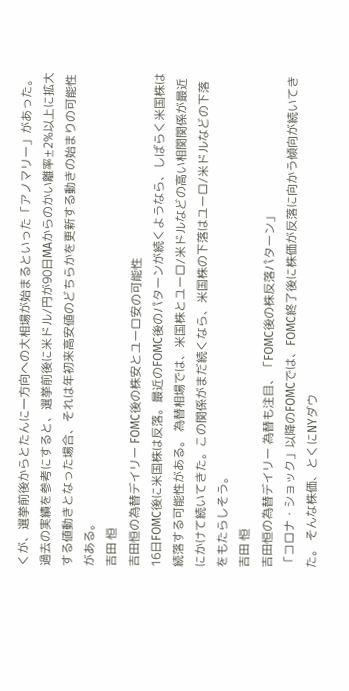くが、選挙前後からとたんに一方向への大相場が始まるといった「アノマリー」があった。 過去の実績を参考にすると、選挙前後に米ドル/円が90日MAからのかい離率±2%以上に拡大する値動きとなった場合、それは年初来高安値のどちらかを更新する動きの始まりの可能性がある。
吉田 恒
吉田恒の為替デイリー FOMC後の株安とユーロ安の可能性
16日FOMC後に米国株は反落。最近のFOMC後のパターンが続くようなら、しばらく米国株は続落する可能性がある。 為替相場では、米国株とユーロ/米ドルなどの高い相関関係が最近にかけて続いてきた。この関係がまだ続くなら、米国株の下落はユーロ/米ドルなどの下落をもたらしそう。
吉田 恒
吉田恒の為替デイリー 為替も注目、「FOMC後の株反落パターン」
「コロナ・ショック」以降のFOMCでは、FOMC終了後に株価が反落に向かう傾向が続いてきた。 そんな株価、とくにNYダウ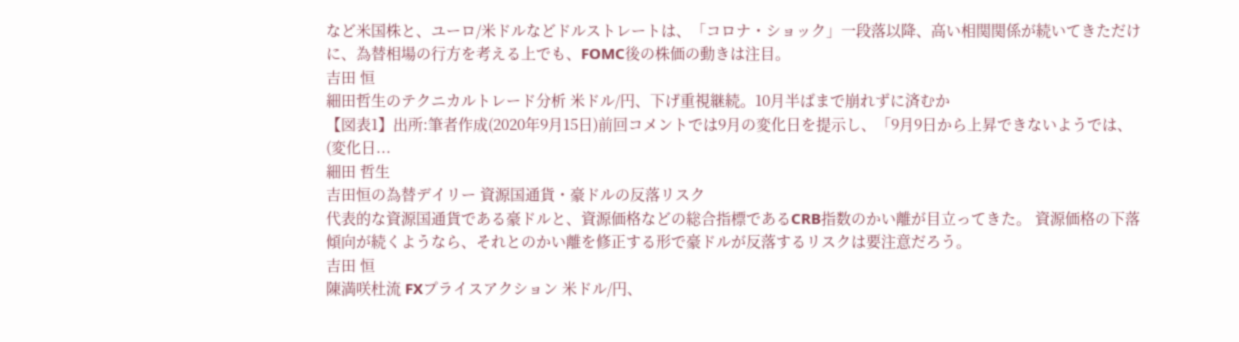など米国株と、ユーロ/米ドルなどドルストレートは、「コロナ・ショック」一段落以降、高い相関関係が続いてきただけに、為替相場の行方を考える上でも、FOMC後の株価の動きは注目。
吉田 恒
細田哲生のテクニカルトレード分析 米ドル/円、下げ重視継続。10月半ばまで崩れずに済むか
【図表1】出所:筆者作成(2020年9月15日)前回コメントでは9月の変化日を提示し、「9月9日から上昇できないようでは、(変化日...
細田 哲生
吉田恒の為替デイリー 資源国通貨・豪ドルの反落リスク
代表的な資源国通貨である豪ドルと、資源価格などの総合指標であるCRB指数のかい離が目立ってきた。 資源価格の下落傾向が続くようなら、それとのかい離を修正する形で豪ドルが反落するリスクは要注意だろう。
吉田 恒
陳満咲杜流 FXプライスアクション 米ドル/円、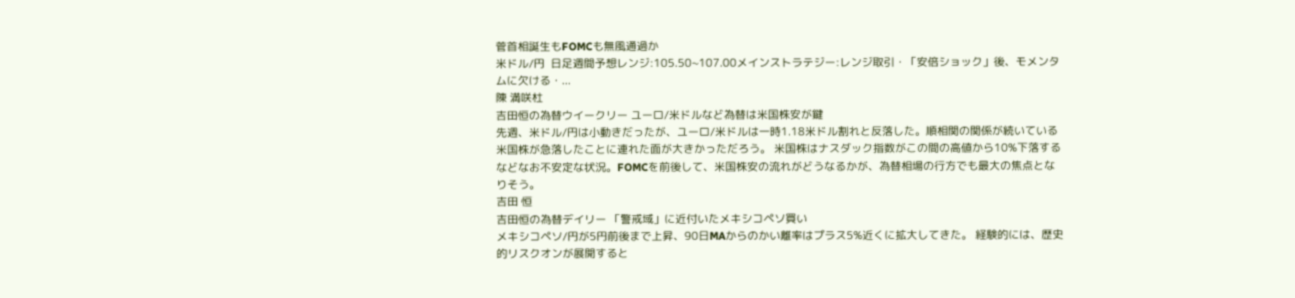菅首相誕生もFOMCも無風通過か
米ドル/円  日足週間予想レンジ:105.50~107.00メインストラテジー:レンジ取引・「安倍ショック」後、モメンタムに欠ける・...
陳 満咲杜
吉田恒の為替ウイークリー ユーロ/米ドルなど為替は米国株安が鍵
先週、米ドル/円は小動きだったが、ユーロ/米ドルは一時1.18米ドル割れと反落した。順相関の関係が続いている米国株が急落したことに連れた面が大きかっただろう。 米国株はナスダック指数がこの間の高値から10%下落するなどなお不安定な状況。FOMCを前後して、米国株安の流れがどうなるかが、為替相場の行方でも最大の焦点となりそう。
吉田 恒
吉田恒の為替デイリー 「警戒域」に近付いたメキシコペソ買い
メキシコペソ/円が5円前後まで上昇、90日MAからのかい離率はプラス5%近くに拡大してきた。 経験的には、歴史的リスクオンが展開すると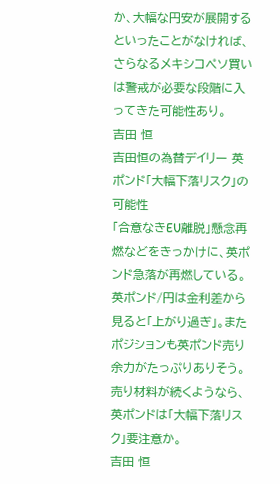か、大幅な円安が展開するといったことがなければ、さらなるメキシコペソ買いは警戒が必要な段階に入ってきた可能性あり。
吉田 恒
吉田恒の為替デイリー 英ポンド「大幅下落リスク」の可能性
「合意なきEU離脱」懸念再燃などをきっかけに、英ポンド急落が再燃している。 英ポンド/円は金利差から見ると「上がり過ぎ」。またポジションも英ポンド売り余力がたっぷりありそう。売り材料が続くようなら、英ポンドは「大幅下落リスク」要注意か。
吉田 恒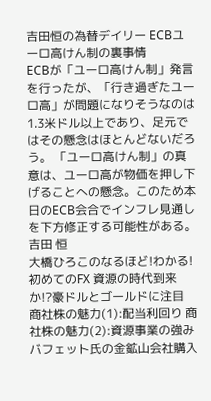吉田恒の為替デイリー ECBユーロ高けん制の裏事情
ECBが「ユーロ高けん制」発言を行ったが、「行き過ぎたユーロ高」が問題になりそうなのは1.3米ドル以上であり、足元ではその懸念はほとんどないだろう。 「ユーロ高けん制」の真意は、ユーロ高が物価を押し下げることへの懸念。このため本日のECB会合でインフレ見通しを下方修正する可能性がある。
吉田 恒
大橋ひろこのなるほど!わかる!初めてのFX 資源の時代到来か!?豪ドルとゴールドに注目
商社株の魅力(1):配当利回り 商社株の魅力(2):資源事業の強み バフェット氏の金鉱山会社購入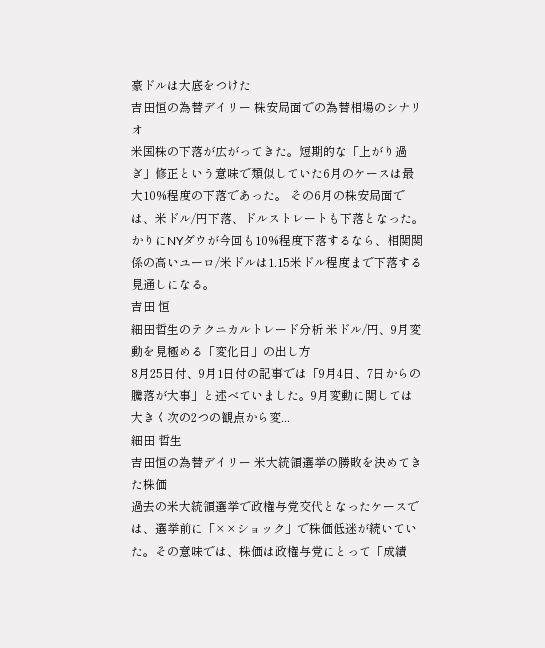豪ドルは大底をつけた
吉田恒の為替デイリー 株安局面での為替相場のシナリオ
米国株の下落が広がってきた。短期的な「上がり過ぎ」修正という意味で類似していた6月のケースは最大10%程度の下落であった。 その6月の株安局面では、米ドル/円下落、ドルストレートも下落となった。かりにNYダウが今回も10%程度下落するなら、相関関係の高いユーロ/米ドルは1.15米ドル程度まで下落する見通しになる。
吉田 恒
細田哲生のテクニカルトレード分析 米ドル/円、9月変動を見極める「変化日」の出し方
8月25日付、9月1日付の記事では「9月4日、7日からの騰落が大事」と述べていました。9月変動に関しては大きく次の2つの観点から変...
細田 哲生
吉田恒の為替デイリー 米大統領選挙の勝敗を決めてきた株価
過去の米大統領選挙で政権与党交代となったケースでは、選挙前に「××ショック」で株価低迷が続いていた。その意味では、株価は政権与党にとって「成績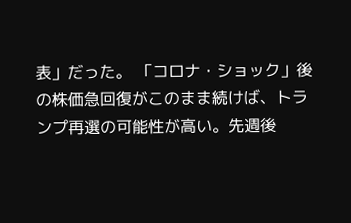表」だった。 「コロナ・ショック」後の株価急回復がこのまま続けば、トランプ再選の可能性が高い。先週後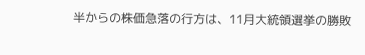半からの株価急落の行方は、11月大統領選挙の勝敗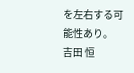を左右する可能性あり。
吉田 恒